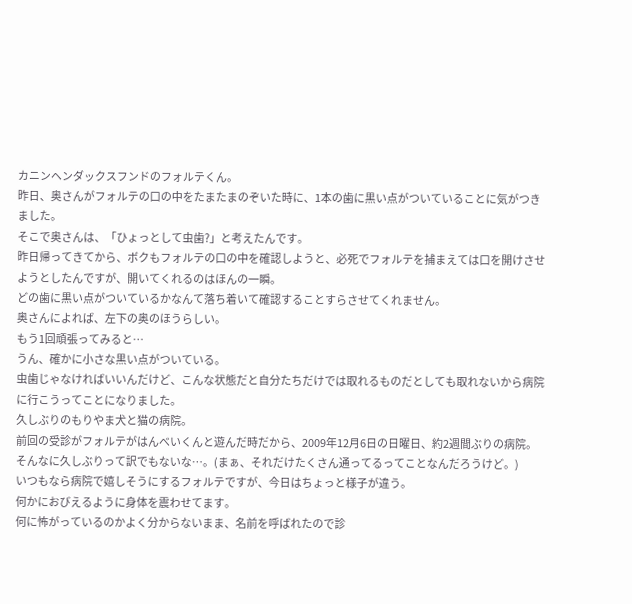カニンヘンダックスフンドのフォルテくん。
昨日、奥さんがフォルテの口の中をたまたまのぞいた時に、1本の歯に黒い点がついていることに気がつきました。
そこで奥さんは、「ひょっとして虫歯?」と考えたんです。
昨日帰ってきてから、ボクもフォルテの口の中を確認しようと、必死でフォルテを捕まえては口を開けさせようとしたんですが、開いてくれるのはほんの一瞬。
どの歯に黒い点がついているかなんて落ち着いて確認することすらさせてくれません。
奥さんによれば、左下の奥のほうらしい。
もう1回頑張ってみると…
うん、確かに小さな黒い点がついている。
虫歯じゃなければいいんだけど、こんな状態だと自分たちだけでは取れるものだとしても取れないから病院に行こうってことになりました。
久しぶりのもりやま犬と猫の病院。
前回の受診がフォルテがはんべいくんと遊んだ時だから、2009年12月6日の日曜日、約2週間ぶりの病院。
そんなに久しぶりって訳でもないな…。(まぁ、それだけたくさん通ってるってことなんだろうけど。)
いつもなら病院で嬉しそうにするフォルテですが、今日はちょっと様子が違う。
何かにおびえるように身体を震わせてます。
何に怖がっているのかよく分からないまま、名前を呼ばれたので診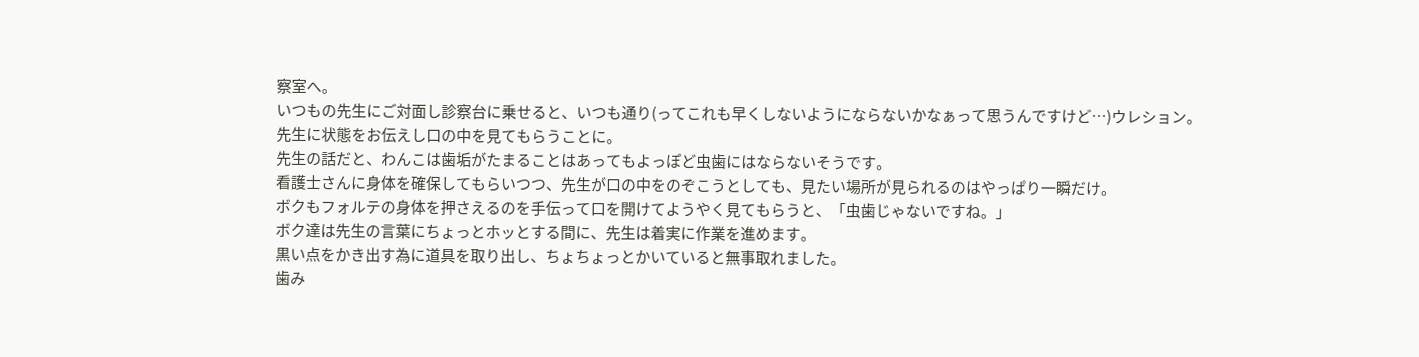察室へ。
いつもの先生にご対面し診察台に乗せると、いつも通り(ってこれも早くしないようにならないかなぁって思うんですけど…)ウレション。
先生に状態をお伝えし口の中を見てもらうことに。
先生の話だと、わんこは歯垢がたまることはあってもよっぽど虫歯にはならないそうです。
看護士さんに身体を確保してもらいつつ、先生が口の中をのぞこうとしても、見たい場所が見られるのはやっぱり一瞬だけ。
ボクもフォルテの身体を押さえるのを手伝って口を開けてようやく見てもらうと、「虫歯じゃないですね。」
ボク達は先生の言葉にちょっとホッとする間に、先生は着実に作業を進めます。
黒い点をかき出す為に道具を取り出し、ちょちょっとかいていると無事取れました。
歯み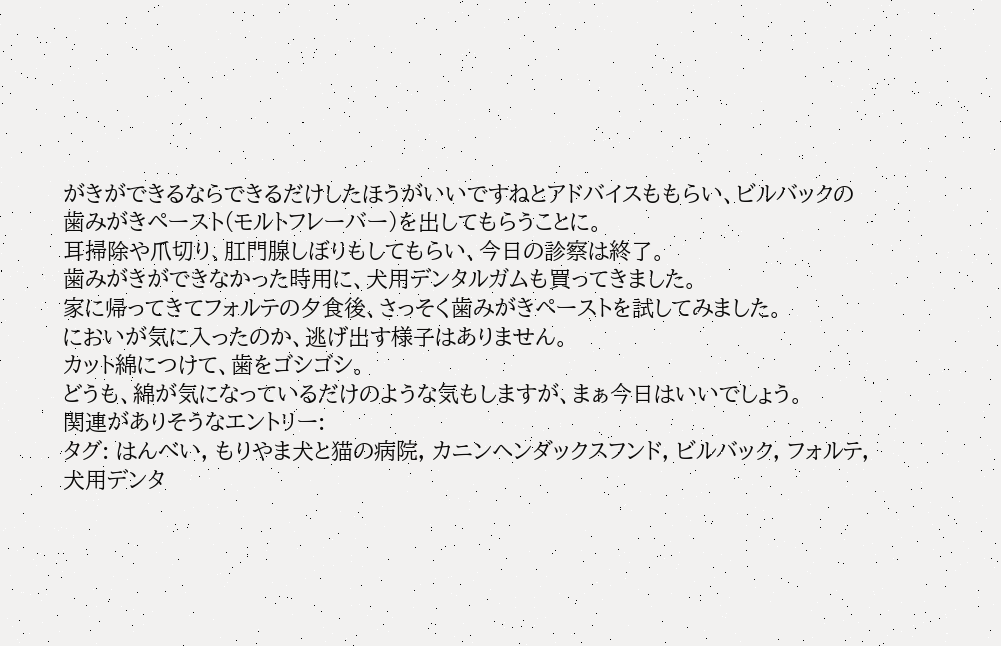がきができるならできるだけしたほうがいいですねとアドバイスももらい、ビルバックの歯みがきペースト(モルトフレーバー)を出してもらうことに。
耳掃除や爪切り、肛門腺しぼりもしてもらい、今日の診察は終了。
歯みがきができなかった時用に、犬用デンタルガムも買ってきました。
家に帰ってきてフォルテの夕食後、さっそく歯みがきペーストを試してみました。
においが気に入ったのか、逃げ出す様子はありません。
カット綿につけて、歯をゴシゴシ。
どうも、綿が気になっているだけのような気もしますが、まぁ今日はいいでしょう。
関連がありそうなエントリー:
タグ: はんべい, もりやま犬と猫の病院, カニンヘンダックスフンド, ビルバック, フォルテ, 犬用デンタ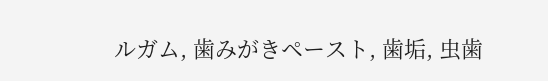ルガム, 歯みがきペースト, 歯垢, 虫歯